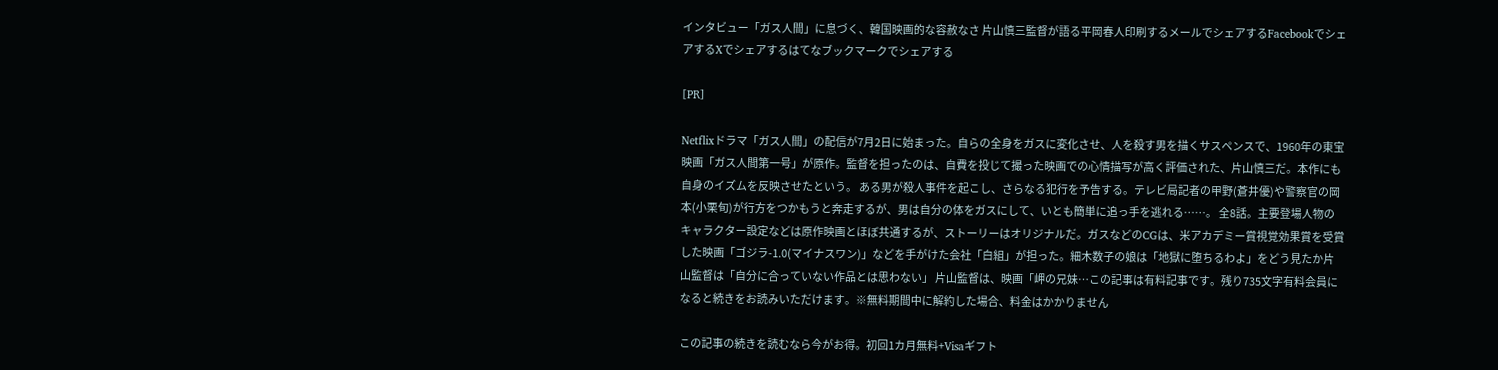インタビュー「ガス人間」に息づく、韓国映画的な容赦なさ 片山慎三監督が語る平岡春人印刷するメールでシェアするFacebookでシェアするXでシェアするはてなブックマークでシェアする

[PR]

Netflixドラマ「ガス人間」の配信が7月2日に始まった。自らの全身をガスに変化させ、人を殺す男を描くサスペンスで、1960年の東宝映画「ガス人間第一号」が原作。監督を担ったのは、自費を投じて撮った映画での心情描写が高く評価された、片山慎三だ。本作にも自身のイズムを反映させたという。 ある男が殺人事件を起こし、さらなる犯行を予告する。テレビ局記者の甲野(蒼井優)や警察官の岡本(小栗旬)が行方をつかもうと奔走するが、男は自分の体をガスにして、いとも簡単に追っ手を逃れる……。 全8話。主要登場人物のキャラクター設定などは原作映画とほぼ共通するが、ストーリーはオリジナルだ。ガスなどのCGは、米アカデミー賞視覚効果賞を受賞した映画「ゴジラ-1.0(マイナスワン)」などを手がけた会社「白組」が担った。細木数子の娘は「地獄に堕ちるわよ」をどう見たか片山監督は「自分に合っていない作品とは思わない」 片山監督は、映画「岬の兄妹…この記事は有料記事です。残り735文字有料会員になると続きをお読みいただけます。※無料期間中に解約した場合、料金はかかりません

この記事の続きを読むなら今がお得。初回1カ月無料+Visaギフト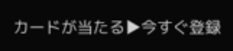カードが当たる▶今すぐ登録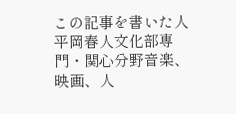この記事を書いた人平岡春人文化部専門・関心分野音楽、映画、人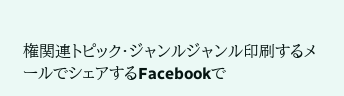権関連トピック・ジャンルジャンル印刷するメールでシェアするFacebookで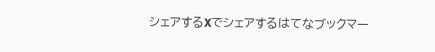シェアするXでシェアするはてなブックマー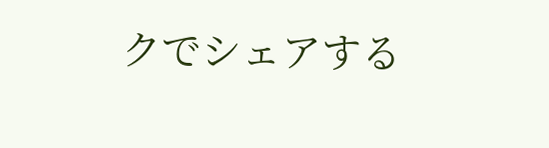クでシェアする